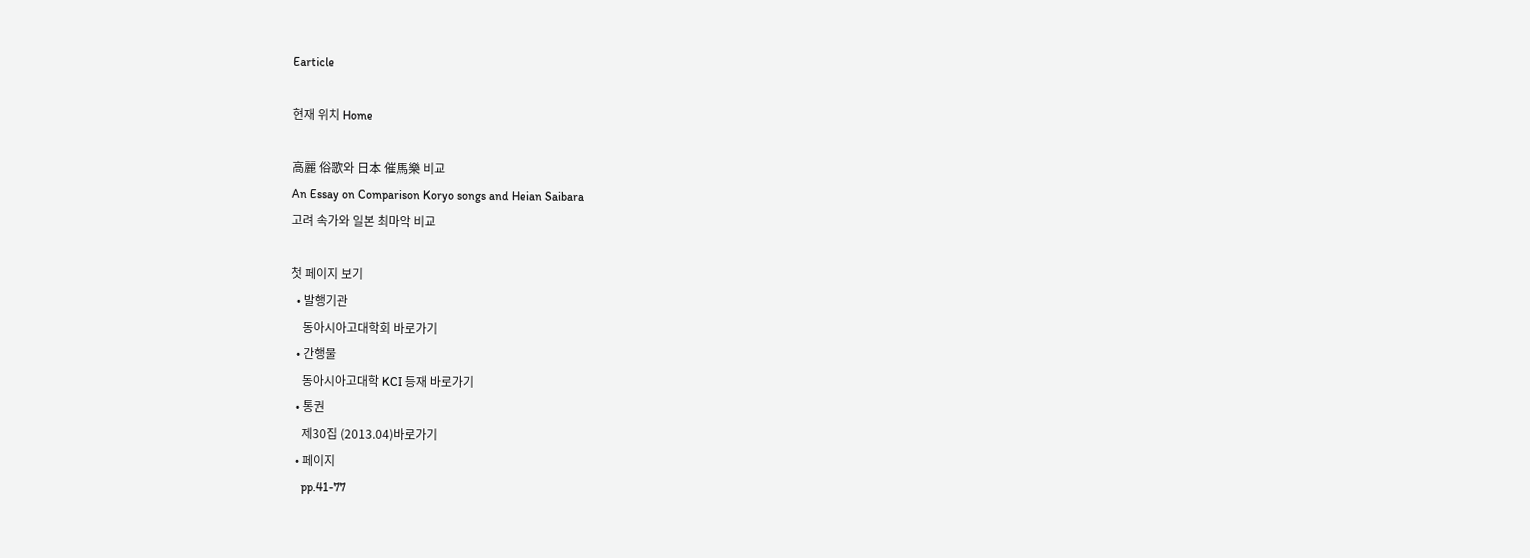Earticle

현재 위치 Home

高麗 俗歌와 日本 催馬樂 비교
An Essay on Comparison Koryo songs and Heian Saibara
고려 속가와 일본 최마악 비교

첫 페이지 보기
  • 발행기관
    동아시아고대학회 바로가기
  • 간행물
    동아시아고대학 KCI 등재 바로가기
  • 통권
    제30집 (2013.04)바로가기
  • 페이지
    pp.41-77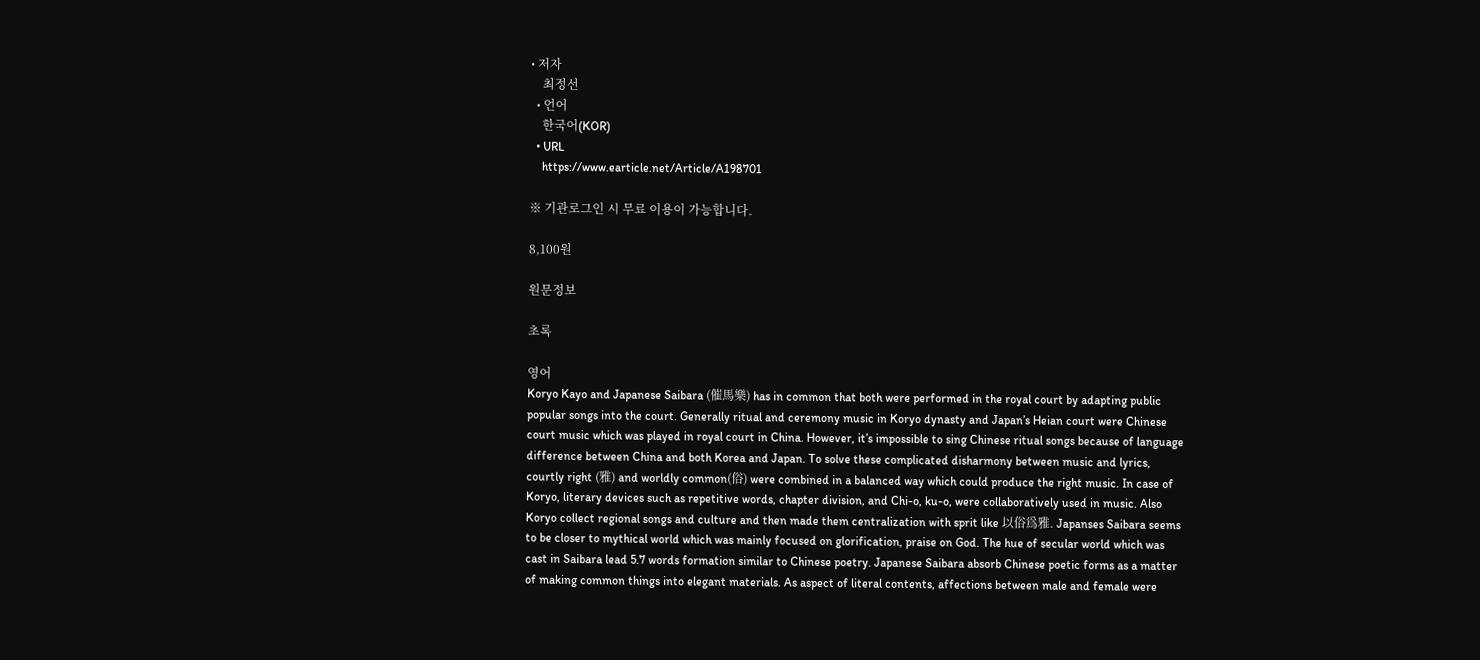• 저자
    최정선
  • 언어
    한국어(KOR)
  • URL
    https://www.earticle.net/Article/A198701

※ 기관로그인 시 무료 이용이 가능합니다.

8,100원

원문정보

초록

영어
Koryo Kayo and Japanese Saibara (催馬樂) has in common that both were performed in the royal court by adapting public popular songs into the court. Generally ritual and ceremony music in Koryo dynasty and Japan’s Heian court were Chinese court music which was played in royal court in China. However, it’s impossible to sing Chinese ritual songs because of language difference between China and both Korea and Japan. To solve these complicated disharmony between music and lyrics, courtly right (雅) and worldly common(俗) were combined in a balanced way which could produce the right music. In case of Koryo, literary devices such as repetitive words, chapter division, and Chi-o, ku-o, were collaboratively used in music. Also Koryo collect regional songs and culture and then made them centralization with sprit like 以俗爲雅. Japanses Saibara seems to be closer to mythical world which was mainly focused on glorification, praise on God. The hue of secular world which was cast in Saibara lead 5.7 words formation similar to Chinese poetry. Japanese Saibara absorb Chinese poetic forms as a matter of making common things into elegant materials. As aspect of literal contents, affections between male and female were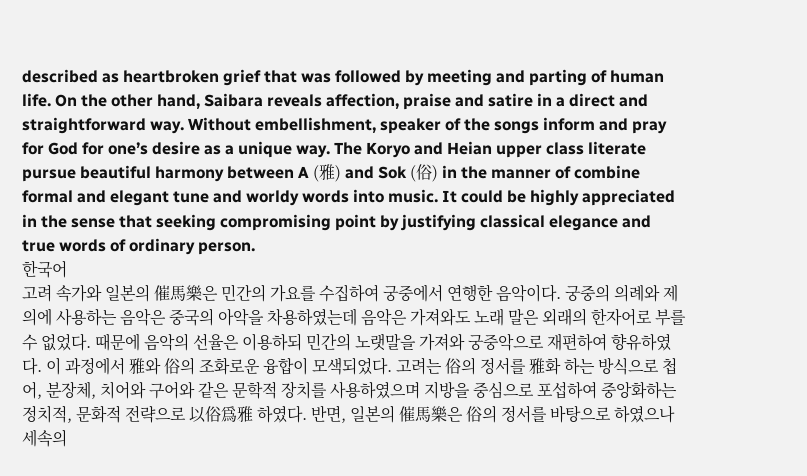described as heartbroken grief that was followed by meeting and parting of human life. On the other hand, Saibara reveals affection, praise and satire in a direct and straightforward way. Without embellishment, speaker of the songs inform and pray for God for one’s desire as a unique way. The Koryo and Heian upper class literate pursue beautiful harmony between A (雅) and Sok (俗) in the manner of combine formal and elegant tune and worldy words into music. It could be highly appreciated in the sense that seeking compromising point by justifying classical elegance and true words of ordinary person.
한국어
고려 속가와 일본의 催馬樂은 민간의 가요를 수집하여 궁중에서 연행한 음악이다. 궁중의 의례와 제의에 사용하는 음악은 중국의 아악을 차용하였는데 음악은 가져와도 노래 말은 외래의 한자어로 부를 수 없었다. 때문에 음악의 선율은 이용하되 민간의 노랫말을 가져와 궁중악으로 재편하여 향유하였다. 이 과정에서 雅와 俗의 조화로운 융합이 모색되었다. 고려는 俗의 정서를 雅화 하는 방식으로 첩어, 분장체, 치어와 구어와 같은 문학적 장치를 사용하였으며 지방을 중심으로 포섭하여 중앙화하는 정치적, 문화적 전략으로 以俗爲雅 하였다. 반면, 일본의 催馬樂은 俗의 정서를 바탕으로 하였으나 세속의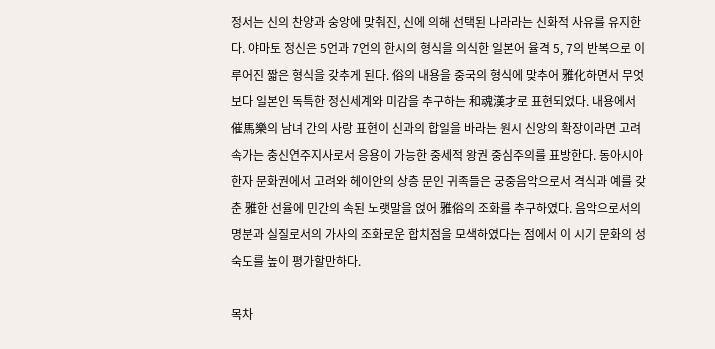정서는 신의 찬양과 숭앙에 맞춰진, 신에 의해 선택된 나라라는 신화적 사유를 유지한다. 야마토 정신은 5언과 7언의 한시의 형식을 의식한 일본어 율격 5, 7의 반복으로 이루어진 짧은 형식을 갖추게 된다. 俗의 내용을 중국의 형식에 맞추어 雅化하면서 무엇보다 일본인 독특한 정신세계와 미감을 추구하는 和魂漢才로 표현되었다. 내용에서 催馬樂의 남녀 간의 사랑 표현이 신과의 합일을 바라는 원시 신앙의 확장이라면 고려 속가는 충신연주지사로서 응용이 가능한 중세적 왕권 중심주의를 표방한다. 동아시아 한자 문화권에서 고려와 헤이안의 상층 문인 귀족들은 궁중음악으로서 격식과 예를 갖춘 雅한 선율에 민간의 속된 노랫말을 얹어 雅俗의 조화를 추구하였다. 음악으로서의 명분과 실질로서의 가사의 조화로운 합치점을 모색하였다는 점에서 이 시기 문화의 성숙도를 높이 평가할만하다.

목차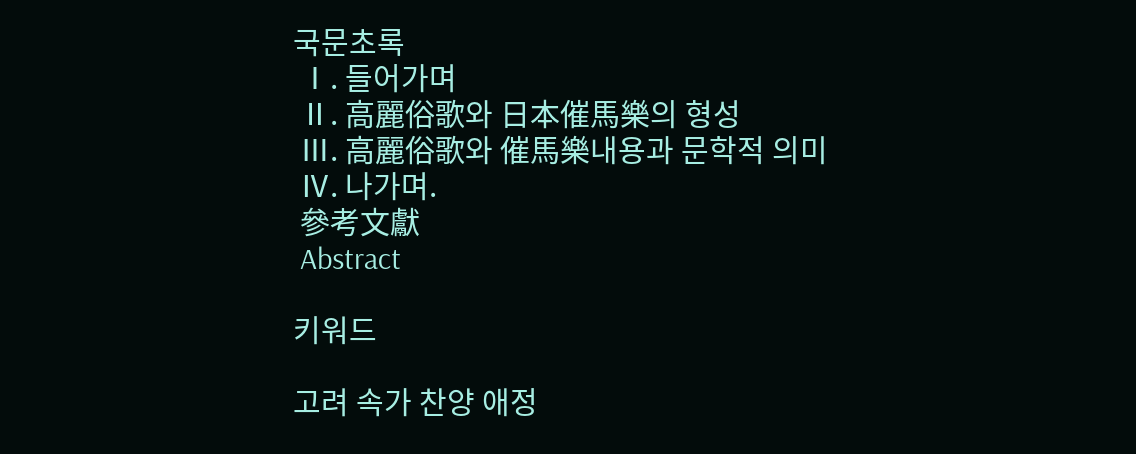국문초록
 Ⅰ. 들어가며
 Ⅱ. 高麗俗歌와 日本催馬樂의 형성
 Ⅲ. 高麗俗歌와 催馬樂내용과 문학적 의미
 Ⅳ. 나가며.
 參考文獻
 Abstract

키워드

고려 속가 찬양 애정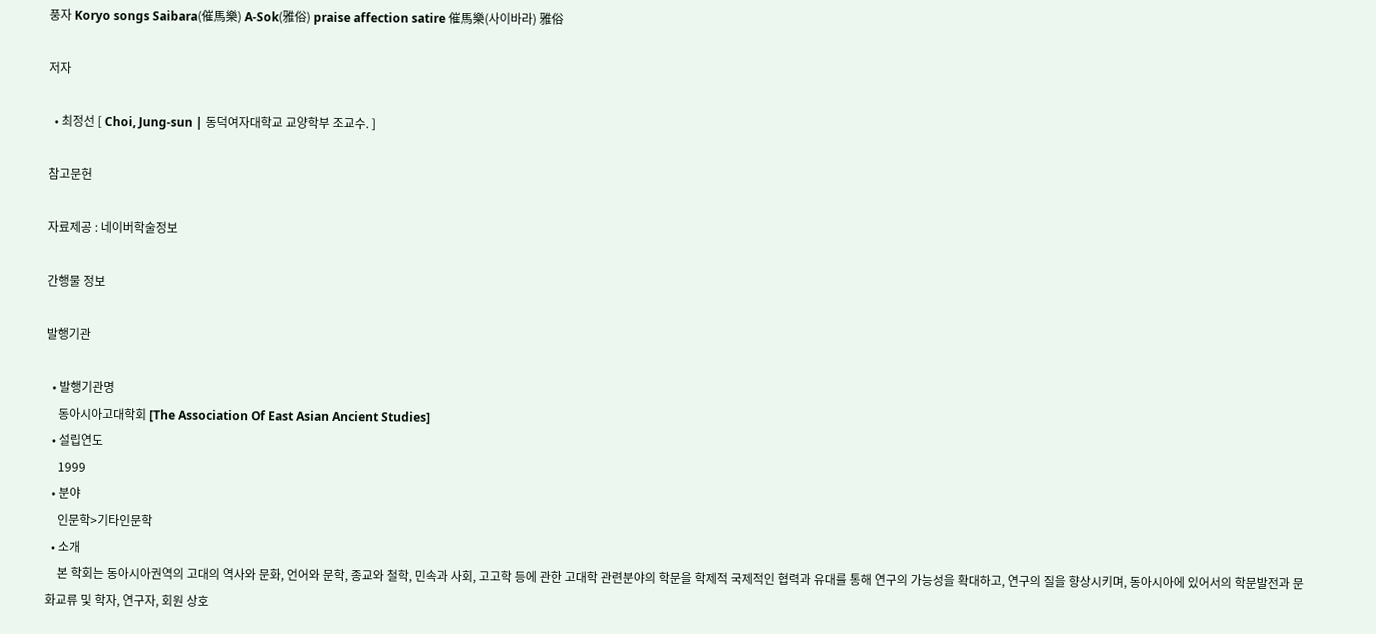풍자 Koryo songs Saibara(催馬樂) A-Sok(雅俗) praise affection satire 催馬樂(사이바라) 雅俗

저자

  • 최정선 [ Choi, Jung-sun | 동덕여자대학교 교양학부 조교수. ]

참고문헌

자료제공 : 네이버학술정보

간행물 정보

발행기관

  • 발행기관명
    동아시아고대학회 [The Association Of East Asian Ancient Studies]
  • 설립연도
    1999
  • 분야
    인문학>기타인문학
  • 소개
    본 학회는 동아시아권역의 고대의 역사와 문화, 언어와 문학, 종교와 철학, 민속과 사회, 고고학 등에 관한 고대학 관련분야의 학문을 학제적 국제적인 협력과 유대를 통해 연구의 가능성을 확대하고, 연구의 질을 향상시키며, 동아시아에 있어서의 학문발전과 문화교류 및 학자, 연구자, 회원 상호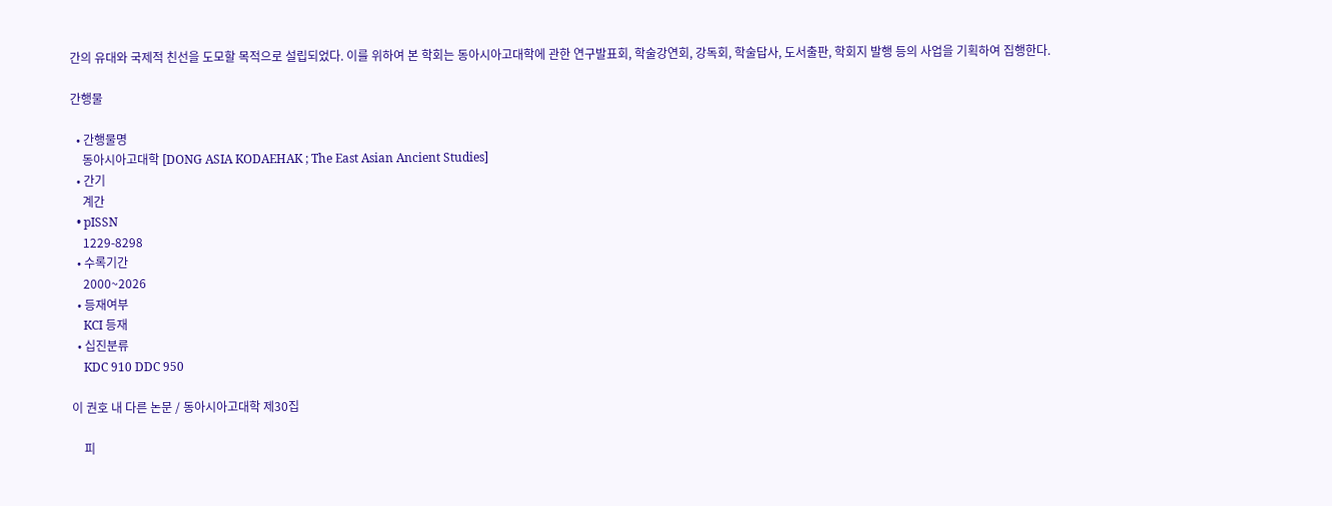간의 유대와 국제적 친선을 도모할 목적으로 설립되었다. 이를 위하여 본 학회는 동아시아고대학에 관한 연구발표회, 학술강연회, 강독회, 학술답사, 도서출판, 학회지 발행 등의 사업을 기획하여 집행한다.

간행물

  • 간행물명
    동아시아고대학 [DONG ASIA KODAEHAK ; The East Asian Ancient Studies]
  • 간기
    계간
  • pISSN
    1229-8298
  • 수록기간
    2000~2026
  • 등재여부
    KCI 등재
  • 십진분류
    KDC 910 DDC 950

이 권호 내 다른 논문 / 동아시아고대학 제30집

    피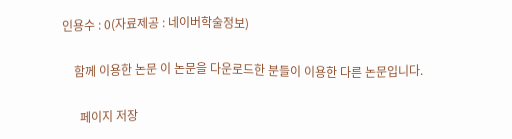인용수 : 0(자료제공 : 네이버학술정보)

    함께 이용한 논문 이 논문을 다운로드한 분들이 이용한 다른 논문입니다.

      페이지 저장